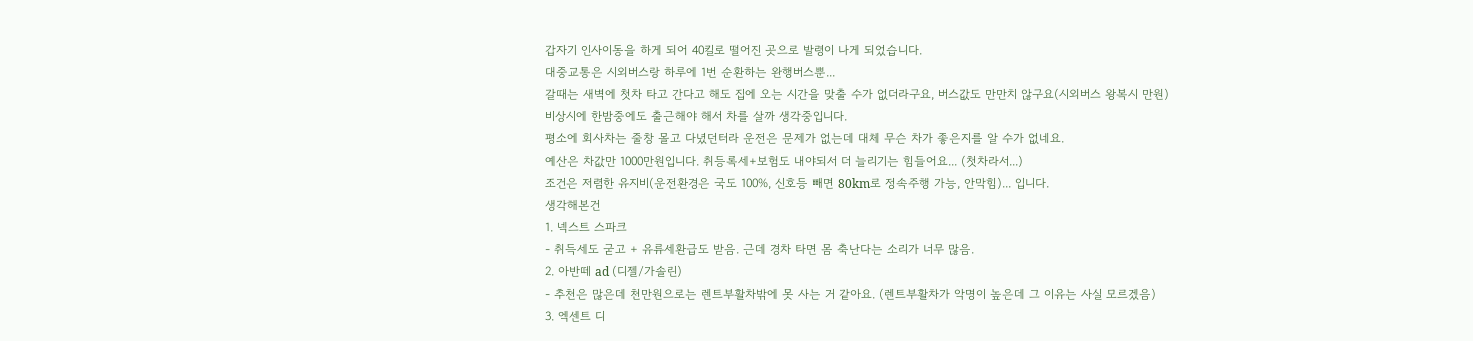갑자기 인사이동을 하게 되어 40킬로 떨어진 곳으로 발령이 나게 되었습니다.
대중교통은 시외버스랑 하루에 1번 순환하는 완행버스뿐...
갈때는 새벽에 첫차 타고 간다고 해도 집에 오는 시간을 맞출 수가 없더라구요, 버스값도 만만치 않구요(시외버스 왕복시 만원)
비상시에 한밤중에도 출근해야 해서 차를 살까 생각중입니다.
평소에 회사차는 줄창 몰고 다녔던터라 운전은 문제가 없는데 대체 무슨 차가 좋은지를 알 수가 없네요.
예산은 차값만 1000만원입니다. 취등록세+보험도 내야되서 더 늘리기는 힘들어요... (첫차라서...)
조건은 저렴한 유지비(운전환경은 국도 100%, 신호등 빼면 80km로 정속주행 가능, 안막힘)... 입니다.
생각해본건
1. 넥스트 스파크
- 취득세도 굳고 + 유류세환급도 받음. 근데 경차 타면 몸 축난다는 소리가 너무 많음.
2. 아반떼 ad (디젤/가솔린)
- 추천은 많은데 천만원으로는 렌트부활차밖에 못 사는 거 같아요. (렌트부활차가 악명이 높은데 그 이유는 사실 모르겠음)
3. 엑센트 디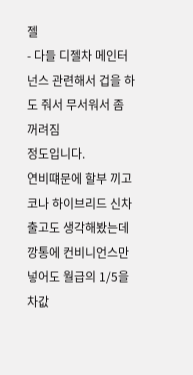젤
- 다들 디젤차 메인터넌스 관련해서 겁을 하도 줘서 무서워서 좀 꺼려짐
정도입니다.
연비떄문에 할부 끼고 코나 하이브리드 신차 출고도 생각해봤는데 깡통에 컨비니언스만 넣어도 월급의 1/5을 차값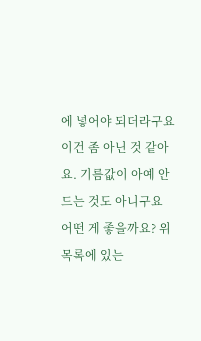에 넣어야 되더라구요
이건 좀 아닌 것 같아요. 기름값이 아예 안 드는 것도 아니구요
어떤 게 좋을까요? 위 목록에 있는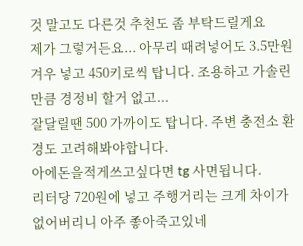것 말고도 다른것 추천도 좀 부탁드릴게요
제가 그렇거든요... 아무리 때려넣어도 3.5만원 겨우 넣고 450키로씩 탑니다. 조용하고 가솔린만큼 경정비 할거 없고...
잘달릴땐 500 가까이도 탑니다. 주변 충전소 환경도 고려해봐야합니다.
아에돈을적게쓰고싶다면 tg 사면됩니다.
리터당 720원에 넣고 주행거리는 크게 차이가 없어버리니 아주 좋아죽고있네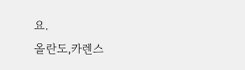요.
올란도,카렌스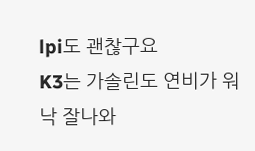lpi도 괜찮구요
K3는 가솔린도 연비가 워낙 잘나와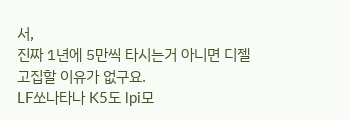서,
진짜 1년에 5만씩 타시는거 아니면 디젤 고집할 이유가 없구요.
LF쏘나타나 K5도 lpi모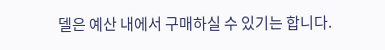델은 예산 내에서 구매하실 수 있기는 합니다.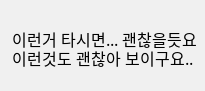이런거 타시면... 괜찮을듯요
이런것도 괜찮아 보이구요..